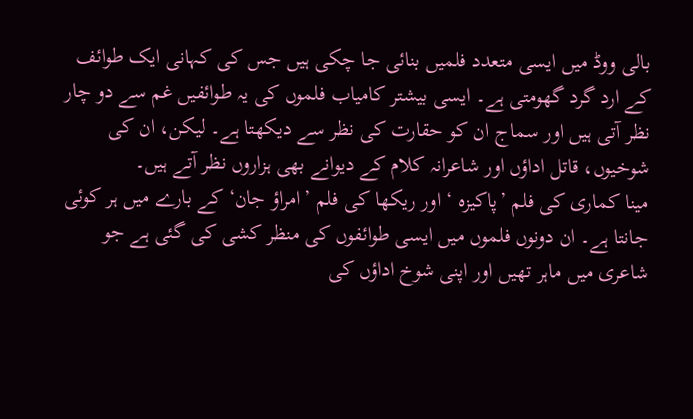بالی ووڈ میں ایسی متعدد فلمیں بنائی جا چکی ہیں جس کی کہانی ایک طوائف کے ارد گرد گھومتی ہے۔ ایسی بیشتر کامیاب فلموں کی یہ طوائفیں غم سے دو چار نظر آتی ہیں اور سماج ان کو حقارت کی نظر سے دیکھتا ہے۔ لیکن، ان کی شوخیوں، قاتل اداؤں اور شاعرانہ کلام کے دیوانے بھی ہزاروں نظر آتے ہیں۔
مینا کماری کی فلم ’پاکیزہ ‘ اور ریکھا کی فلم ’امراؤ جان‘ کے بارے میں ہر کوئی جانتا ہے۔ ان دونوں فلموں میں ایسی طوائفوں کی منظر کشی کی گئی ہے جو شاعری میں ماہر تھیں اور اپنی شوخ اداؤں کی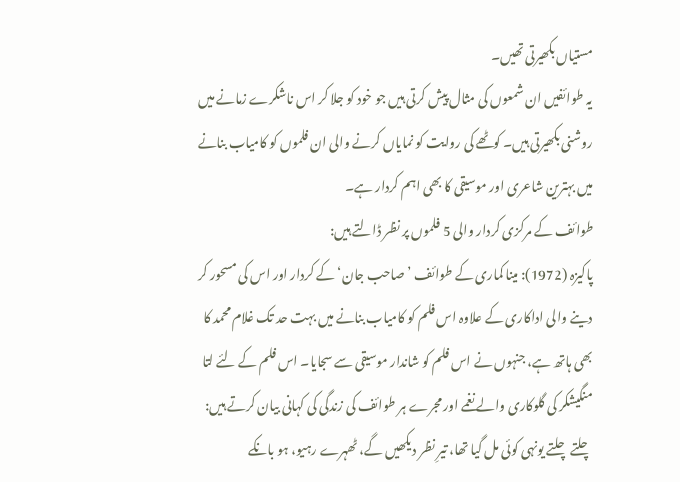مستیاں بکھیرتی تھیں۔
یہ طوائفیں ان شمعوں کی مثال پیش کرتی ہیں جو خود کو جلا کر اس ناشکرے زمانے میں روشنی بکھیرتی ہیں۔ کوٹھے کی روایت کو نمایاں کرنے والی ان فلموں کو کامیاب بنانے میں بہترین شاعری اور موسیقی کا بھی اہم کردار ہے۔
طوائف کے مرکزی کردار والی 5 فلموں پر نظر ڈالتے ہیں:
پاکیزہ (1972): مینا کماری کے طوائف ’صاحب جان‘ کے کردار اور اس کی مسحور کر دینے والی اداکاری کے علاوہ اس فلم کو کامیاب بنانے میں بہت حد تک غلام محمد کا بھی ہاتھ ہے، جنہوں نے اس فلم کو شاندار موسیقی سے سجایا۔ اس فلم کے لئے لتا منگیشکر کی گلوکاری والے نغمے اور مجرے ہر طوائف کی زندگی کی کہانی بیان کرتے ہیں: چلتے چلتے یونہی کوئی مل گیا تھا، تیرِ نظر دیکھیں گے، ٹھہرے رہیو، ہو بانکے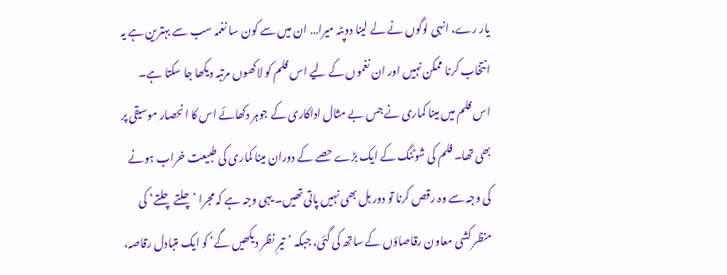یار رے، انہی لوگوں نے لے لینا دوپٹہ میرا… ان میں سے کون سا نغمہ سب سے بہترین ہے یہ انتخاب کرنا ممکن نہیں اور ان نغموں کے لیے اس فلم کو لاکھوں مرتبہ دیکھا جا سکتا ہے۔ اس فلم میں مینا کماری نے جس بے مثال اداکاری کے جوہر دکھائے اس کا انحصار موسیقی پر بھی تھا۔ فلم کی شوٹنگ کے ایک بڑے حصے کے دوران مینا کماری کی طبیعت خراب ہونے کی وجہ سے وہ رقص کرنا تو دور ہل بھی نہیں پاتی تھیں۔ یہی وجہ ہے کہ مجرا ’چلتے چلتے‘ کی منظر کشی معاون رقاصاؤں کے ساتھ کی گئی، جبکہ ’تیرِ نظر دیکھیں گے‘ کو ایک متبادل رقاصہ،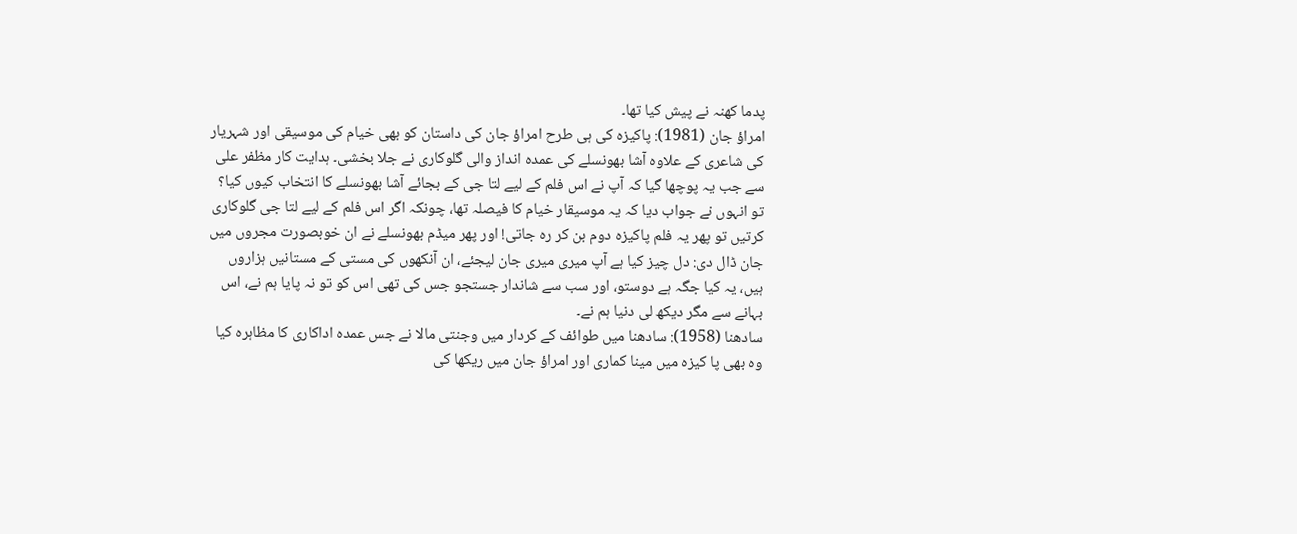پدما کھنہ نے پیش کیا تھا۔
امراؤ جان (1981): پاکیزہ کی ہی طرح امراؤ جان کی داستان کو بھی خیام کی موسیقی اور شہریار کی شاعری کے علاوہ آشا بھونسلے کی عمدہ انداز والی گلوکاری نے جلا بخشی۔ ہدایت کار مظفر علی سے جب یہ پوچھا گیا کہ آپ نے اس فلم کے لیے لتا جی کے بجائے آشا بھونسلے کا انتخاب کیوں کیا؟ تو انہوں نے جواب دیا کہ یہ موسیقار خیام کا فیصلہ تھا، چونکہ اگر اس فلم کے لیے لتا جی گلوکاری کرتیں تو پھر یہ فلم پاکیزہ دوم بن کر رہ جاتی! اور پھر میڈم بھونسلے نے ان خوبصورت مجروں میں جان ڈال دی: دل چیز کیا ہے آپ میری میری جان لیجئے، ان آنکھوں کی مستی کے مستانیں ہزاروں ہیں، یہ کیا جگہ ہے دوستو، اور سب سے شاندار جستجو جس کی تھی اس کو تو نہ پایا ہم نے، اس بہانے سے مگر دیکھ لی دنیا ہم نے۔
سادھنا (1958): سادھنا میں طوائف کے کردار میں وجنتی مالا نے جس عمدہ اداکاری کا مظاہرہ کیا وہ بھی پا کیزہ میں مینا کماری اور امراؤ جان میں ریکھا کی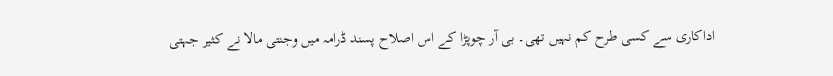اداکاری سے کسی طرح کم نہیں تھی۔ بی آر چوپڑا کے اس اصلاح پسند ڈرامہ میں وجنتی مالا نے کثیر جہتی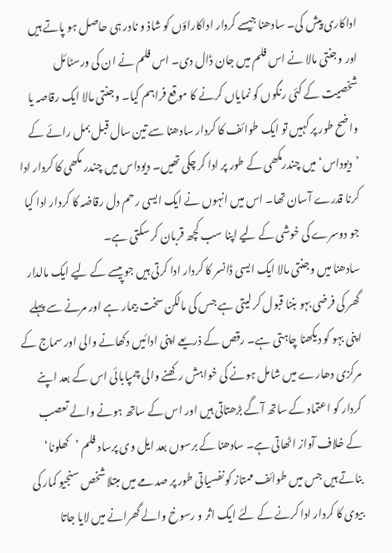اداکاری پیش کی۔ سادھنا جیسے کردار اداکاراؤں کو شاذ و نادر ہی حاصل ہو پاتے ہیں اور وجنتی مالا نے اس فلم میں جان ڈال دی۔ اس فلم نے ان کی ورسٹائل شخصیت کے کئی رنگوں کو نمایاں کرنے کا موقع فراہم کیا۔ وجنتی مالا ایک رقاصہ یا واضح طور پر کہیں تو ایک طوائف کا کردار سادھنا سے تین سال قبل بمل رائے کے ’دیوداس‘ میں چندرمکھی کے طور پر ادا کر چکی تھیں۔ دیوداس میں چندر مکھی کا کردار ادا کرنا قدرے آسان تھا۔ اس میں انہوں نے ایک ایسی رحم دل رقاضہ کا کردار ادا کیا جو دوسرے کی خوشی کے لیے اپنا سب کچھ قربان کر سکتی ہے۔
سادھنا میں وجنتی مالا ایک ایسی ڈانسر کا کردار ادا کرتی ہیں جو پیسے کے لیے ایک مالدار گھر کی فرضی بہو بننا قبول کر لیتی ہے جس کی مالکن سخت بیمار ہے اور مرنے سے پہلے اپنی بہو کو دیکھنا چاہتی ہے۔ رقص کے ذریعے اپنی ادائیں دکھانے والی اور سماج کے مرکزی دھارے میں شامل ہونے کی خواہش رکھنے والی چمپابائی اس کے بعد اپنے کردار کو اعتماد کے ساتھ آگے بڑھتاتی ہیں اور اس کے ساتھ ہونے والے تعصب کے خلاف آواز اٹھاتی ہے۔ سادھنا کے برسوں بعد ایل وی پرساد فلم ’کھلونا‘ بناتے ہیں جس میں طوائف ممتاز کو نفسیاتی طور پر صدمے میں مبتلا شخص سنجیو کمار کی بیوی کا کردار ادا کرنے کے لئے ایک اثر و رسوخ والے گھرانے میں لایا جاتا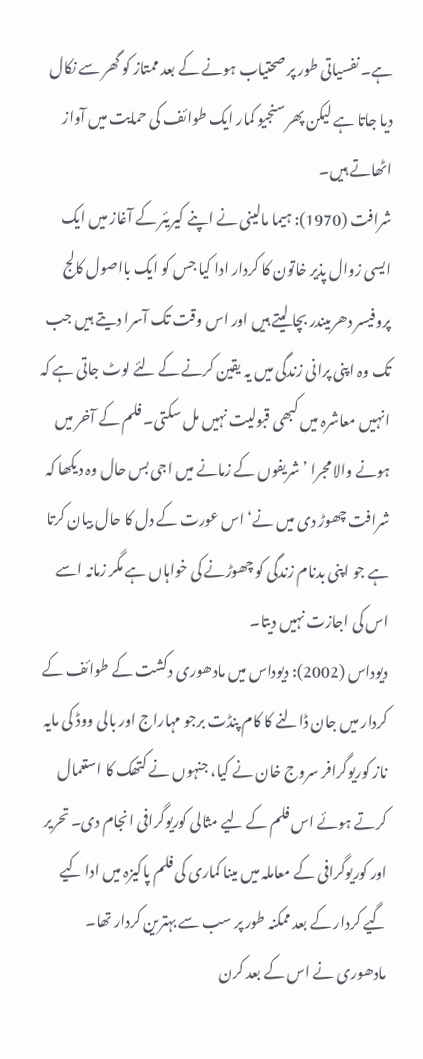ہے۔ نفسیاتی طور پر صحتیاب ہونے کے بعد ممتاز کو گھر سے نکال دیا جاتا ہے لیکن پھر سنجیو کمار ایک طوائف کی حمایت میں آواز اٹھاتے ہیں۔
شرافت (1970): ہیما مالینی نے اپنے کیریئر کے آغاز میں ایک ایسی زوال پذیر خاتون کا کردار ادا کیا جس کو ایک بااصول کالج پروفیسر دھرمیندر بچا لیتے ہیں اور اس وقت تک آسرا دیتے ہیں جب تک وہ اپنی پرانی زندگی میں یہ یقین کرنے کے لئے لوٹ جاتی ہے کہ انہیں معاشرہ میں کبھی قبولیت نہیں مل سکتی۔ فلم کے آخر میں ہونے والا مجرا ’شریفوں کے زمانے میں اجی بس حال وہ دیکھا کہ شرافت چھوڑ دی میں نے‘ اس عورت کے دل کا حال بیان کرتا ہے جو اپنی بدنام زندگی کو چھوڑنے کی خواہاں ہے مگر زمانہ اسے اس کی اجازت نہیں دیتا۔
دیوداس (2002): دیوداس میں مادھوری دکشت کے طوائف کے کردار میں جان ڈالنے کا کام پنڈت برجو مہاراج اور بالی ووڈ کی مایہ ناز کوریوگرافر سروج خان نے کیا، جنہوں نے کتھک کا استعمال کرتے ہوئے اس فلم کے لیے مثالی کوریوگرافی انجام دی۔ تحریر اور کوریوگرافی کے معاملہ میں مینا کماری کی فلم پاکیزہ میں ادا کیے گیے کردار کے بعد ممکنہ طور پر سب سے بہترین کردار تھا۔ مادھوری نے اس کے بعد کرن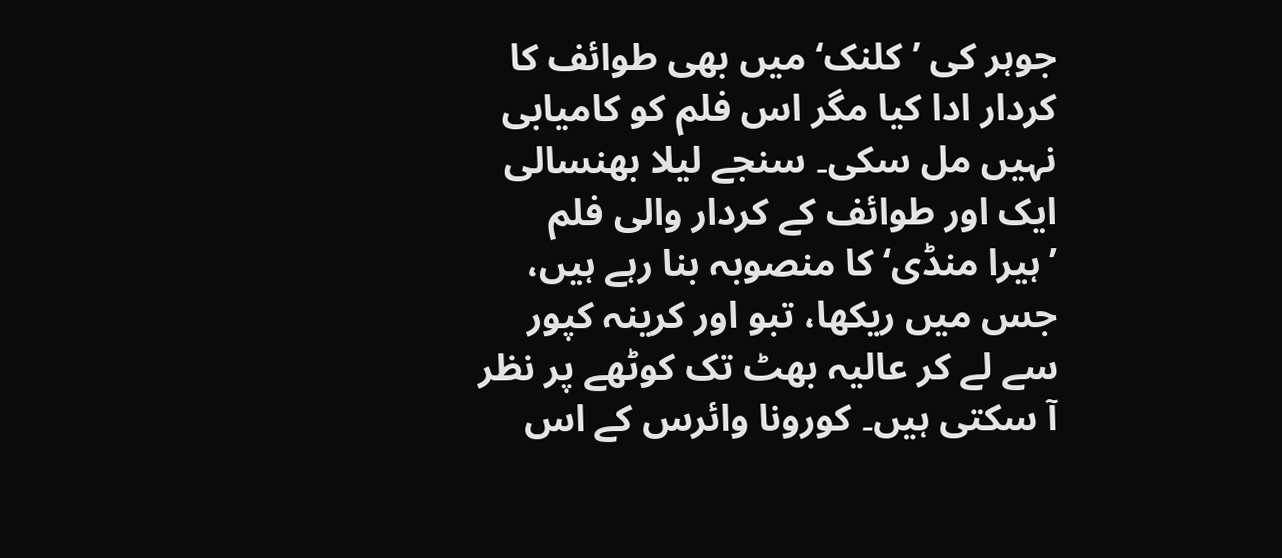جوہر کی ’کلنک‘ میں بھی طوائف کا کردار ادا کیا مگر اس فلم کو کامیابی نہیں مل سکی۔ سنجے لیلا بھنسالی ایک اور طوائف کے کردار والی فلم ’ہیرا منڈی‘ کا منصوبہ بنا رہے ہیں، جس میں ریکھا، تبو اور کرینہ کپور سے لے کر عالیہ بھٹ تک کوٹھے پر نظر آ سکتی ہیں۔ کورونا وائرس کے اس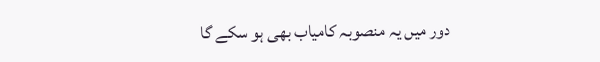دور میں یہ منصوبہ کامیاب بھی ہو سکے گا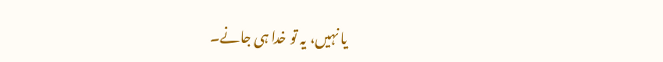یا نہیں، یہ تو خدا ہی جانے۔